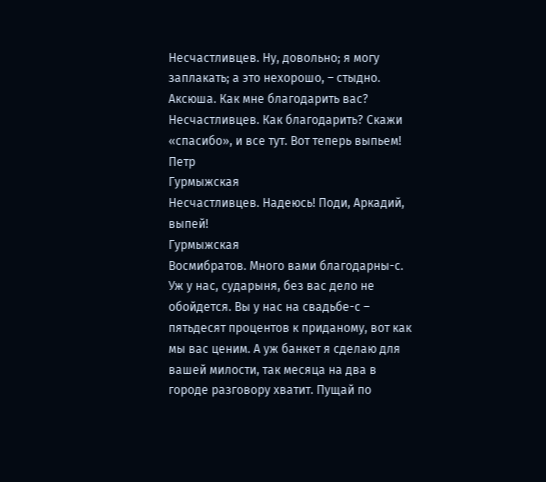Несчастливцев. Ну, довольно; я могу заплакать; а это нехорошо, – стыдно.
Аксюша. Как мне благодарить вас?
Несчастливцев. Как благодарить? Скажи «спасибо», и все тут. Вот теперь выпьем!
Петр
Гурмыжская
Несчастливцев. Надеюсь! Поди, Аркадий, выпей!
Гурмыжская
Восмибратов. Много вами благодарны-с. Уж у нас, сударыня, без вас дело не обойдется. Вы у нас на свадьбе-с – пятьдесят процентов к приданому, вот как мы вас ценим. А уж банкет я сделаю для вашей милости, так месяца на два в городе разговору хватит. Пущай по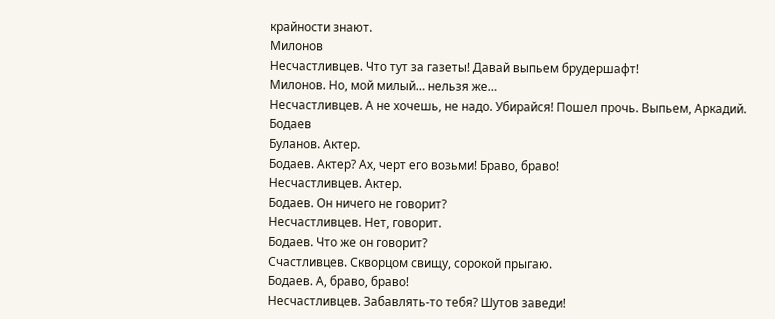крайности знают.
Милонов
Несчастливцев. Что тут за газеты! Давай выпьем брудершафт!
Милонов. Но, мой милый… нельзя же…
Несчастливцев. А не хочешь, не надо. Убирайся! Пошел прочь. Выпьем, Аркадий.
Бодаев
Буланов. Актер.
Бодаев. Актер? Ах, черт его возьми! Браво, браво!
Несчастливцев. Актер.
Бодаев. Он ничего не говорит?
Несчастливцев. Нет, говорит.
Бодаев. Что же он говорит?
Счастливцев. Скворцом свищу, сорокой прыгаю.
Бодаев. А, браво, браво!
Несчастливцев. Забавлять-то тебя? Шутов заведи!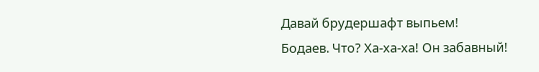Давай брудершафт выпьем!
Бодаев. Что? Ха-ха-ха! Он забавный!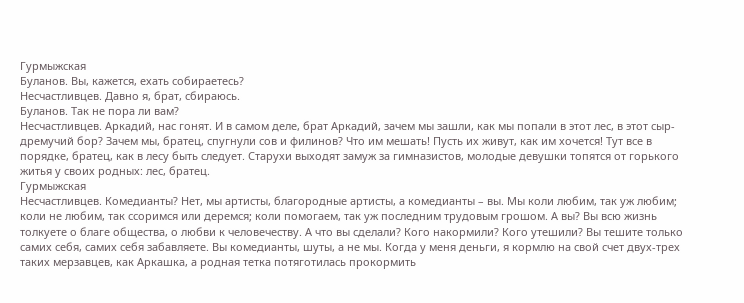Гурмыжская
Буланов. Вы, кажется, ехать собираетесь?
Несчастливцев. Давно я, брат, сбираюсь.
Буланов. Так не пора ли вам?
Несчастливцев. Аркадий, нас гонят. И в самом деле, брат Аркадий, зачем мы зашли, как мы попали в этот лес, в этот сыр-дремучий бор? Зачем мы, братец, спугнули сов и филинов? Что им мешать! Пусть их живут, как им хочется! Тут все в порядке, братец, как в лесу быть следует. Старухи выходят замуж за гимназистов, молодые девушки топятся от горького житья у своих родных: лес, братец.
Гурмыжская
Несчастливцев. Комедианты? Нет, мы артисты, благородные артисты, а комедианты – вы. Мы коли любим, так уж любим; коли не любим, так ссоримся или деремся; коли помогаем, так уж последним трудовым грошом. А вы? Вы всю жизнь толкуете о благе общества, о любви к человечеству. А что вы сделали? Кого накормили? Кого утешили? Вы тешите только самих себя, самих себя забавляете. Вы комедианты, шуты, а не мы. Когда у меня деньги, я кормлю на свой счет двух-трех таких мерзавцев, как Аркашка, а родная тетка потяготилась прокормить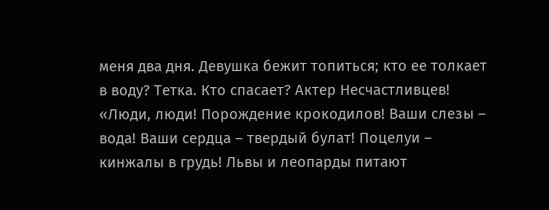меня два дня. Девушка бежит топиться; кто ее толкает в воду? Тетка. Кто спасает? Актер Несчастливцев! «Люди, люди! Порождение крокодилов! Ваши слезы – вода! Ваши сердца – твердый булат! Поцелуи – кинжалы в грудь! Львы и леопарды питают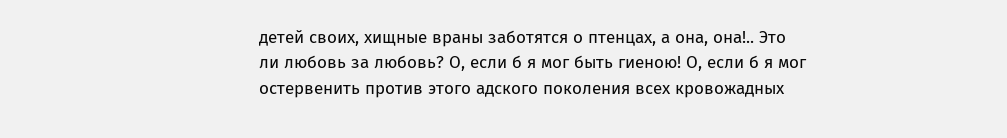детей своих, хищные враны заботятся о птенцах, а она, она!.. Это ли любовь за любовь? О, если б я мог быть гиеною! О, если б я мог остервенить против этого адского поколения всех кровожадных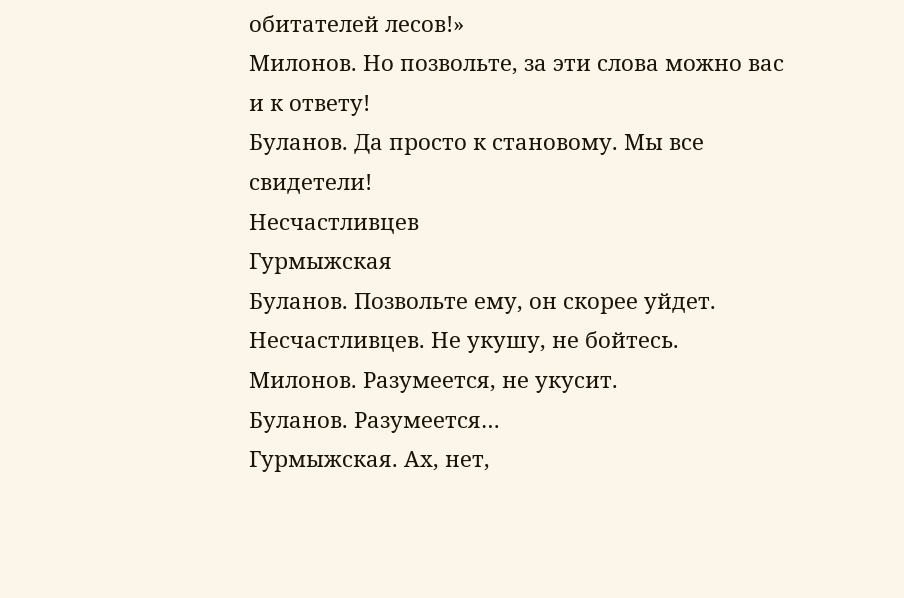обитателей лесов!»
Милонов. Но позвольте, за эти слова можно вас и к ответу!
Буланов. Да просто к становому. Мы все свидетели!
Несчастливцев
Гурмыжская
Буланов. Позвольте ему, он скорее уйдет.
Несчастливцев. Не укушу, не бойтесь.
Милонов. Разумеется, не укусит.
Буланов. Разумеется…
Гурмыжская. Ах, нет,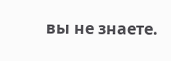вы не знаете.